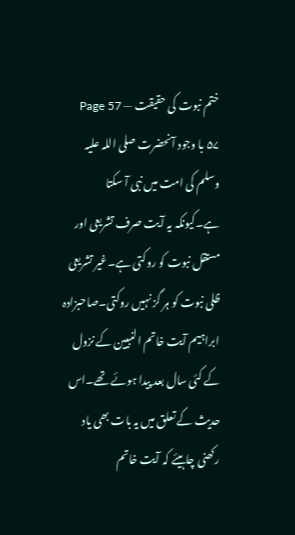ختم نبوت کی حقیقت — Page 57
۵۷ با وجود آنحضرت صلی اللہ علیہ وسلم کی امت میں نبی آ سکتا ہے۔کیونکہ یہ آیت صرف تشریعی اور مستقل نبوت کو روکتی ہے۔غیر تشریعی ظلی نبوت کو ہر گز نہیں روکتی۔صاحبزادہ ابراہیم آیت خاتم النبیین کے نزول کے کئی سال بعد پیدا ہوئے تھے۔اس حدیث کے تعلق میں یہ بات بھی یاد رکھنی چاہیئے کہ آیت خاتم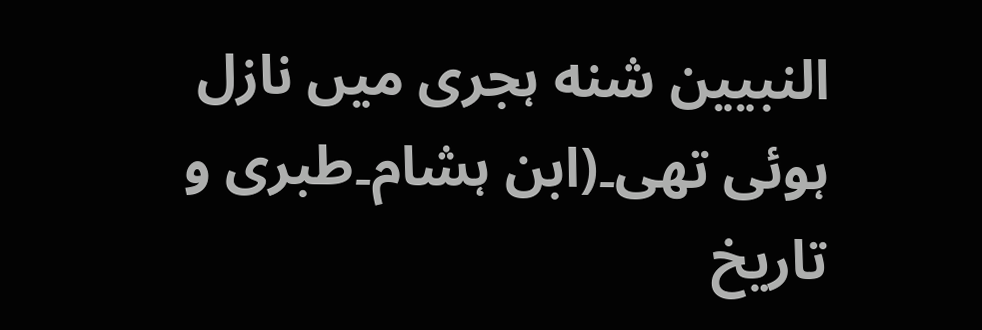النبیین شنه ہجری میں نازل ہوئی تھی۔(ابن ہشام۔طبری و تاریخ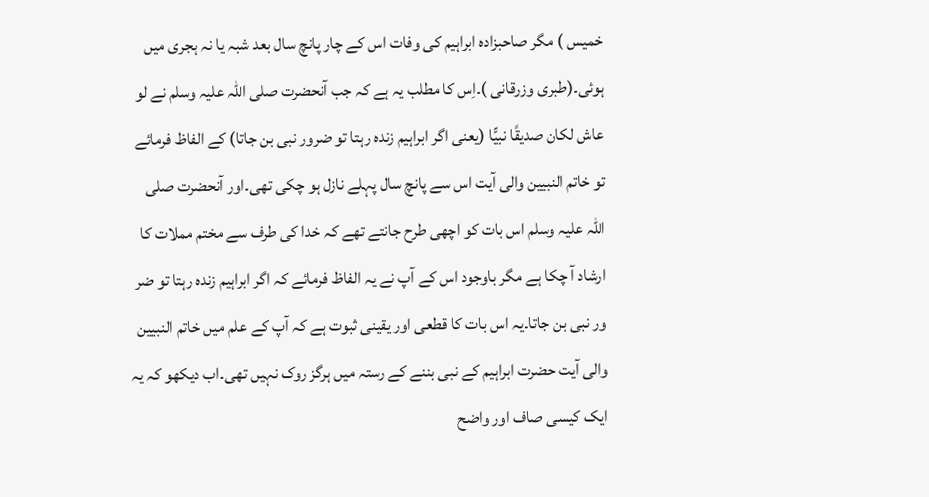خمیس ) مگر صاحبزادہ ابراہیم کی وفات اس کے چار پانچ سال بعد شبہ یا نہ ہجری میں ہوئی۔(طبری وزرقانی )۔اِس کا مطلب یہ ہے کہ جب آنحضرت صلی اللہ علیہ وسلم نے لو عاش لكان صديقًا نبيًّا (یعنی اگر ابراہیم زندہ رہتا تو ضرور نبی بن جاتا) کے الفاظ فرمائے تو خاتم النبیین والی آیت اس سے پانچ سال پہلے نازل ہو چکی تھی۔اور آنحضرت صلی اللہ علیہ وسلم اس بات کو اچھی طرح جانتے تھے کہ خدا کی طرف سے مختم مملات کا ارشاد آ چکا ہے مگر باوجود اس کے آپ نے یہ الفاظ فرمائے کہ اگر ابراہیم زندہ رہتا تو ضر ور نبی بن جاتا۔یہ اس بات کا قطعی اور یقینی ثبوت ہے کہ آپ کے علم میں خاتم النبیین والی آیت حضرت ابراہیم کے نبی بننے کے رستہ میں ہرگز روک نہیں تھی۔اب دیکھو کہ یہ ایک کیسی صاف اور واضح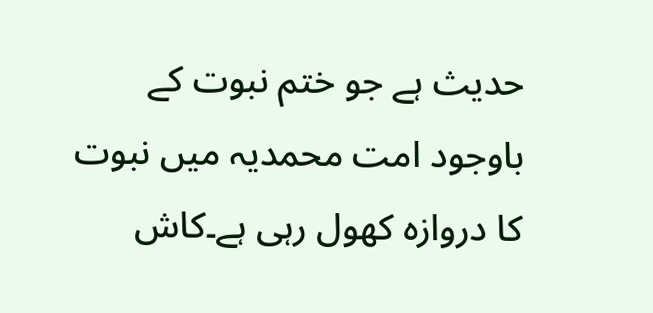حدیث ہے جو ختم نبوت کے باوجود امت محمدیہ میں نبوت کا دروازہ کھول رہی ہے۔کاش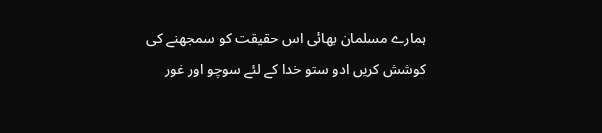ہمارے مسلمان بھائی اس حقیقت کو سمجھنے کی کوشش کریں ادو ستو خدا کے لئے سوچو اور غور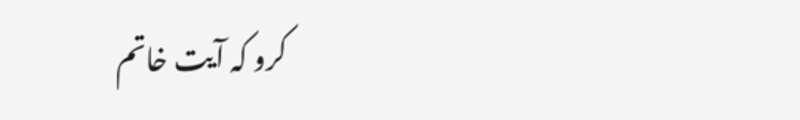کرو کہ آیت خاتم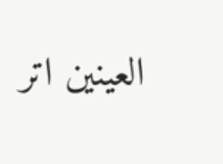العینین اتر